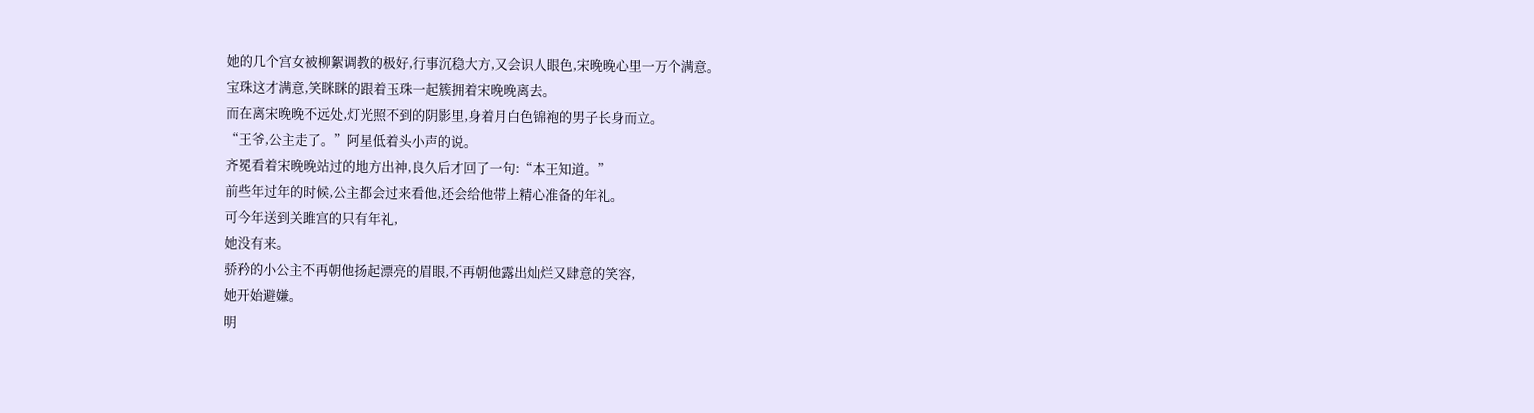她的几个宫女被柳絮调教的极好,行事沉稳大方,又会识人眼色,宋晚晚心里一万个满意。
宝珠这才满意,笑眯眯的跟着玉珠一起簇拥着宋晚晚离去。
而在离宋晚晚不远处,灯光照不到的阴影里,身着月白色锦袍的男子长身而立。
“王爷,公主走了。”阿星低着头小声的说。
齐冕看着宋晚晚站过的地方出神,良久后才回了一句:“本王知道。”
前些年过年的时候,公主都会过来看他,还会给他带上精心准备的年礼。
可今年送到关雎宫的只有年礼,
她没有来。
骄矜的小公主不再朝他扬起漂亮的眉眼,不再朝他露出灿烂又肆意的笑容,
她开始避嫌。
明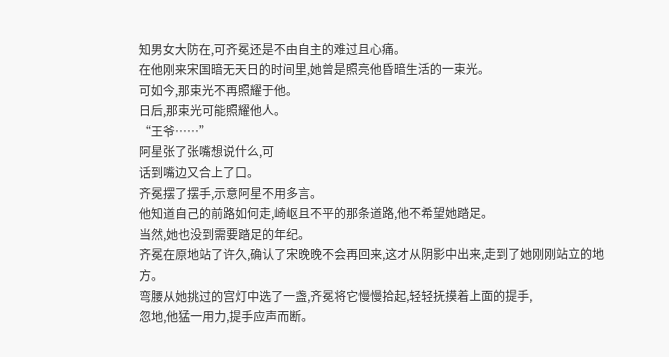知男女大防在,可齐冕还是不由自主的难过且心痛。
在他刚来宋国暗无天日的时间里,她曾是照亮他昏暗生活的一束光。
可如今,那束光不再照耀于他。
日后,那束光可能照耀他人。
“王爷……”
阿星张了张嘴想说什么,可
话到嘴边又合上了口。
齐冕摆了摆手,示意阿星不用多言。
他知道自己的前路如何走,崎岖且不平的那条道路,他不希望她踏足。
当然,她也没到需要踏足的年纪。
齐冕在原地站了许久,确认了宋晚晚不会再回来,这才从阴影中出来,走到了她刚刚站立的地方。
弯腰从她挑过的宫灯中选了一盏,齐冕将它慢慢拾起,轻轻抚摸着上面的提手,
忽地,他猛一用力,提手应声而断。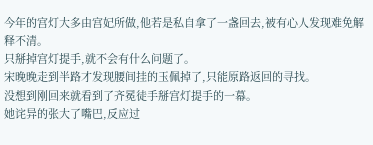今年的宫灯大多由宫妃所做,他若是私自拿了一盏回去,被有心人发现难免解释不清。
只掰掉宫灯提手,就不会有什么问题了。
宋晚晚走到半路才发现腰间挂的玉佩掉了,只能原路返回的寻找。
没想到刚回来就看到了齐冕徒手掰宫灯提手的一幕。
她诧异的张大了嘴巴,反应过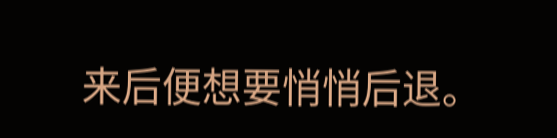来后便想要悄悄后退。